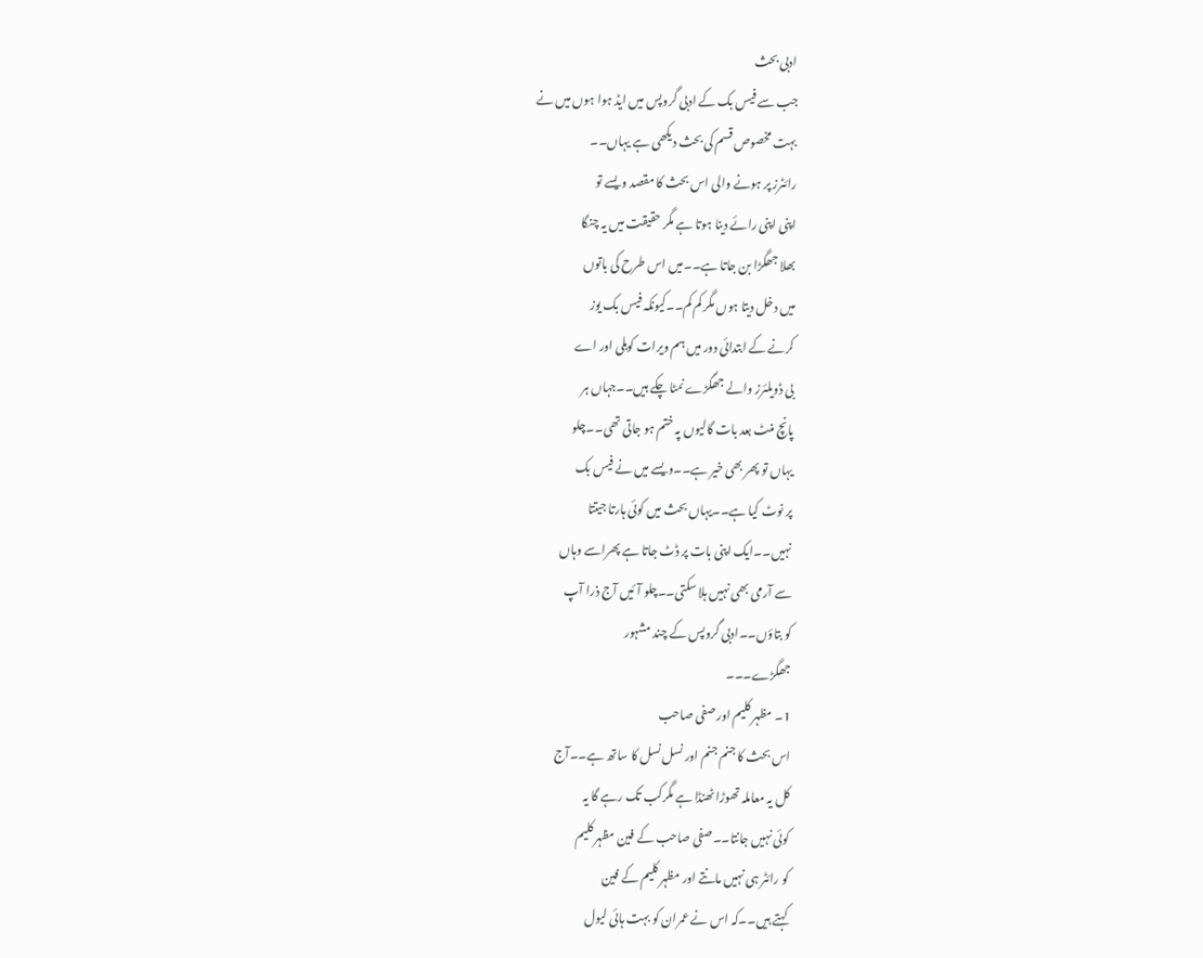ادبی بحث
جب سے فیس بک کے ادبی گروپس میں ایڈ ہوا ہوں میں نے
بہت مخصوص قسم کی بحث دیکھی ہے یہاں۔۔
رائٹرز پر ہونے والی اس بحث کا مقصد ویسے تو
اپنی اپنی رائے دینا ہوتا ہے مگر حقیقت میں یہ چنگا
بھلا جھگڑا بن جاتا ہے۔۔میں اس طرح کی باتوں
میں دخل دیتا ہوں مگر کم کم۔۔کیونکہ فیس بک یوز
کرنے کے ابتدائی دور میں ہم ویرات کوہلی اور اے
بی ڈویلئرز والے جھگڑے نمٹا چکے ہیں۔۔جہاں ہر
پانچ منٹ بعد بات گالیوں پہ ختم ہو جاتی تھی۔۔چلو
یہاں تو پھر بھی خیر ہے۔۔ویسے میں نے فیس بک
پر نوٹ کیا ہے۔۔یہاں بحث میں کوئی ہارتا جیتتا
نہیں۔۔ایک اپنی بات پر ڈٹ جاتا ہے پھراسے وہاں
سے آرمی بھی نہیں ہلا سکتی۔۔چلو آئیں آج ذرا آپ
کو بتاؤں۔۔ادبی گروپس کے چند مشہور
جھگڑے۔۔۔
1۔ مظہر کلیم اور صفی صاحب
اس بحث کا جنم جنم اور نسل نسل کا ساتھ ہے۔۔آج
کل یہ معاملہ تھوڑا ٹھنڈا ہے مگرکب تک رہے گا یہ
کوئی نہیں جانتا۔۔صفی صاحب کے فین مظہر کلیم
کو رائٹر ہی نہیں مانتے اور مظہر کلیم کے فین
کہتے ہیں۔۔کہ اس نے عمران کو بہت ہائی لیول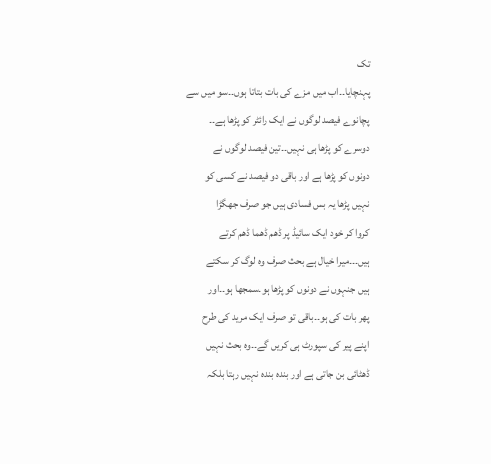تک
پہنچایا۔۔اب میں مزے کی بات بتاتا ہوں۔۔سو میں سے
پچانوے فیصد لوگوں نے ایک رائٹر کو پڑھا ہے۔۔
دوسرے کو پڑھا ہی نہیں۔۔تین فیصد لوگوں نے
دونوں کو پڑھا ہے اور باقی دو فیصد نے کسی کو
نہیں پڑھا یہ بس فسادی ہیں جو صرف جھگڑا
کروا کر خود ایک سائیڈ پر ڈھم ڈھما ڈھم کرتے
ہیں۔۔۔میرا خیال ہے بحث صرف وہ لوگ کر سکتے
ہیں جنہوں نے دونوں کو پڑھا ہو۔سمجھا ہو۔۔اور
پھر بات کی ہو۔۔باقی تو صرف ایک مرید کی طرح
اپنے پیر کی سپورٹ ہی کریں گے۔۔وہ بحث نہیں
ڈھٹائی بن جاتی ہے اور بندہ بندہ نہیں رہتا بلکہ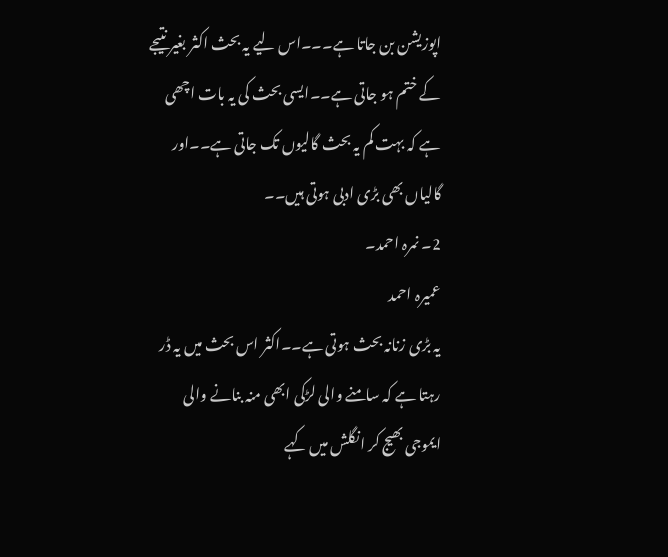اپوزیشن بن جاتا ہے۔۔۔اس لیے یہ بحث اکثر بغیر نتیجے
کے ختم ہو جاتی ہے۔۔ایسی بحث کی یہ بات اچھی
ہے کہ بہت کم یہ بحث گالیوں تک جاتی ہے۔۔اور
گالیاں بھی بڑی ادبی ہوتی ہیں۔۔
2۔ نمرہ احمد۔
عمیرہ احمد
یہ بڑی زنانہ بحث ہوتی ہے۔۔اکثر اس بحث میں یہ ڈر
رہتا ہے کہ سامنے والی لڑکی ابھی منہ بنانے والی
ایموجی بھیج کر انگلش میں کہے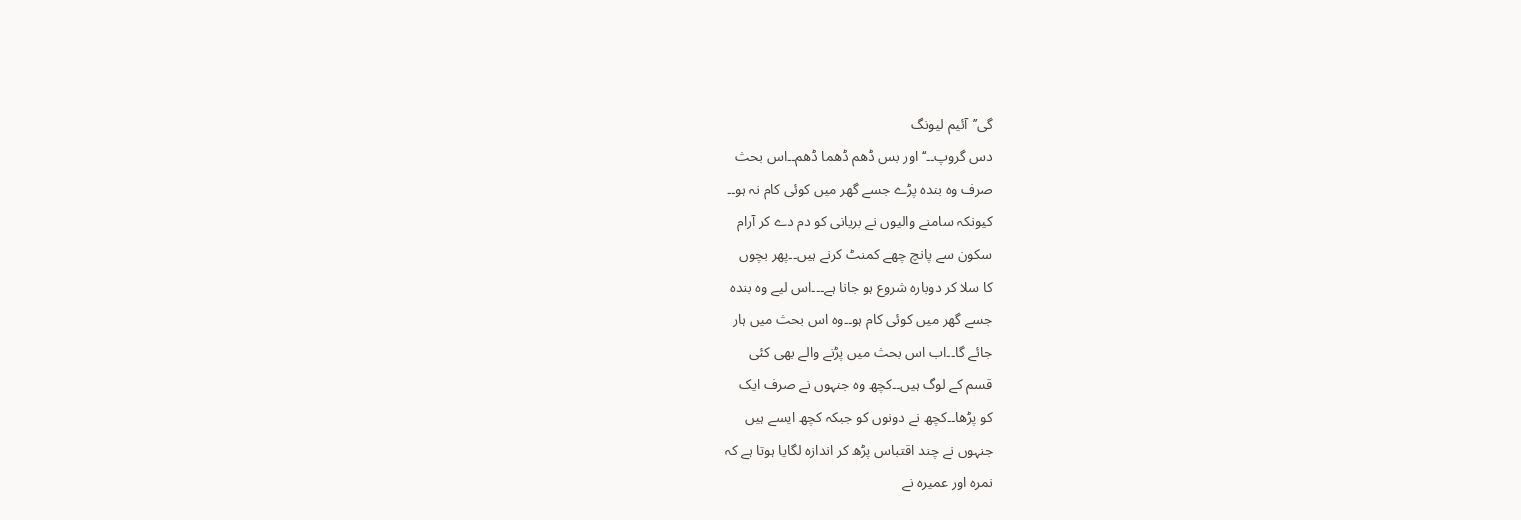گی’’آئیم لیونگ
دس گروپ۔۔‘‘ اور بس ڈھم ڈھما ڈھم۔۔اس بحث
صرف وہ بندہ پڑے جسے گھر میں کوئی کام نہ ہو۔۔
کیونکہ سامنے والیوں نے بریانی کو دم دے کر آرام
سکون سے پانچ چھے کمنٹ کرنے ہیں۔۔پھر بچوں
کا سلا کر دوبارہ شروع ہو جانا ہے۔۔۔اس لیے وہ بندہ
جسے گھر میں کوئی کام ہو۔۔وہ اس بحث میں ہار
جائے گا۔۔اب اس بحث میں پڑنے والے بھی کئی
قسم کے لوگ ہیں۔۔کچھ وہ جنہوں نے صرف ایک
کو پڑھا۔۔کچھ نے دونوں کو جبکہ کچھ ایسے ہیں
جنہوں نے چند اقتباس پڑھ کر اندازہ لگایا ہوتا ہے کہ
نمرہ اور عمیرہ نے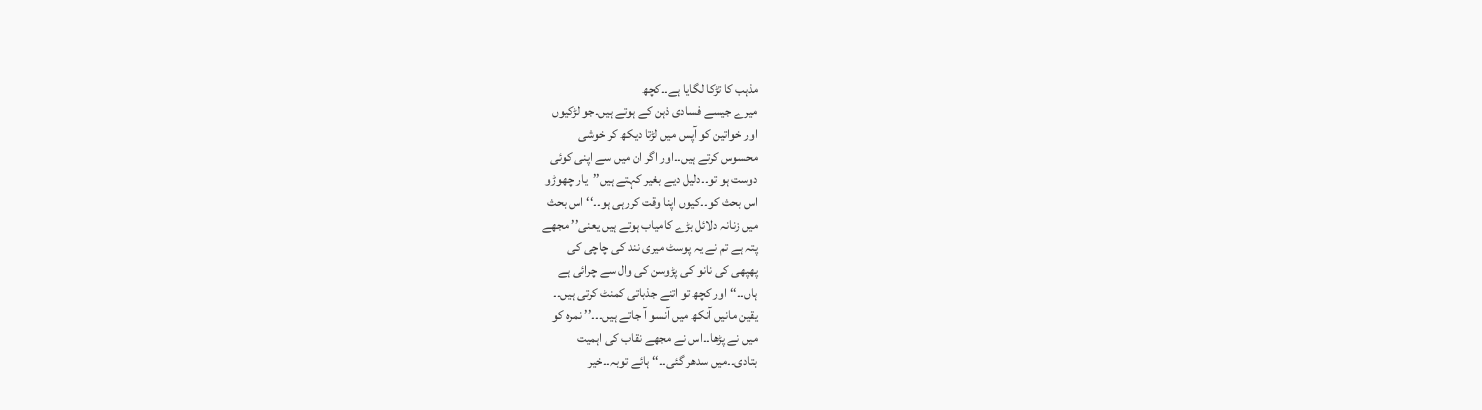مذہب کا تڑکا لگایا ہے۔۔کچھ
میرے جیسے فسادی ذہن کے ہوتے ہیں۔جو لڑکیوں
اور خواتین کو آپس میں لڑتا دیکھ کر خوشی
محسوس کرتے ہیں۔۔اور اگر ان میں سے اپنی کوئی
دوست ہو تو۔۔دلیل دیے بغیر کہتے ہیں’’یار چھوڑو
اس بحث کو۔۔کیوں اپنا وقت کررہی ہو۔۔‘‘اس بحث
میں زنانہ دلائل بڑے کامیاب ہوتے ہیں یعنی’’ مجھے
پتہ ہے تم نے یہ پوسٹ میری نند کی چاچی کی
پھپھی کی نانو کی پڑوسن کی وال سے چرائی ہے
ہاں۔۔‘‘اور کچھ تو اتنے جذباتی کمنٹ کرتی ہیں۔۔
یقین مانیں آنکھ میں آنسو آ جاتے ہیں۔۔۔’’ نمرہ کو
میں نے پڑھا۔۔اس نے مجھے نقاب کی اہمیت
بتادی۔۔میں سدھر گئی۔۔‘‘ ہائے توبہ۔۔خیر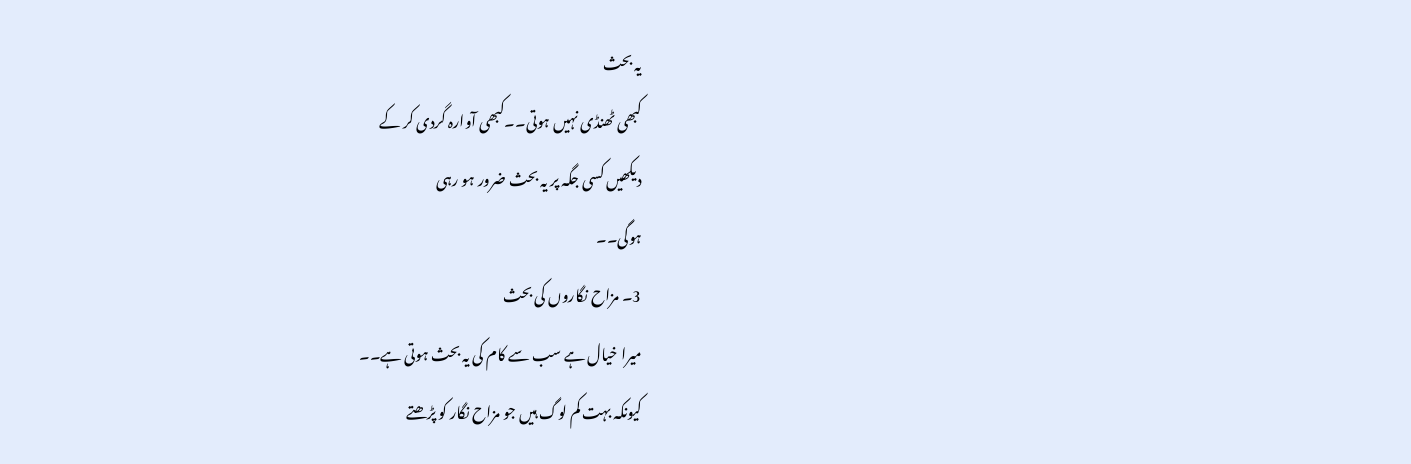یہ بحث
کبھی ٹھنڈی نہیں ہوتی۔۔کبھی آوارہ گردی کر کے
دیکھیں کسی جگہ پر یہ بحث ضرور ہو رہی
ہوگی۔۔
3۔ مزاح نگاروں کی بحث
میرا خیال ہے سب سے کام کی یہ بحث ہوتی ہے۔۔
کیونکہ بہت کم لوگ ہیں جو مزاح نگار کو پڑھتے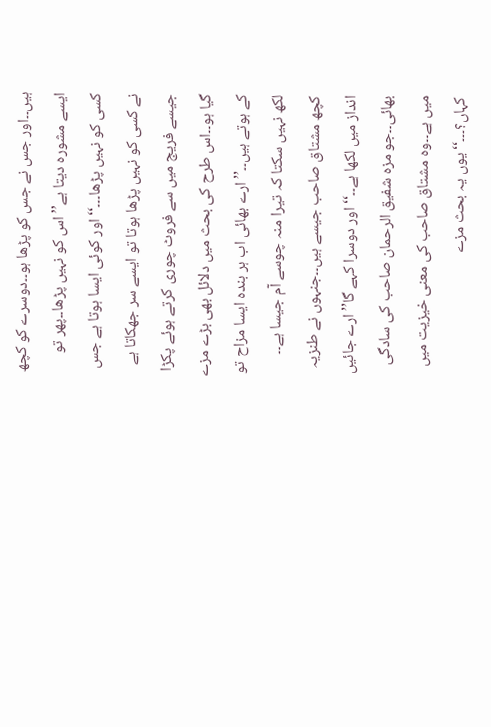ہیں۔۔اور جس نے جس کو پڑھا ہو۔۔دوسرے کو کچھ
ایسے مشورہ دیتا ہے’’اس کو نہیں پڑھا۔۔پھر تو
کسی کو نہیں پڑھا۔۔۔‘‘ اور کوئی ایسا ہوتا ہے جس
نے کسی کو نہیں پڑھا ہوتا تو ایسے سر جھکاتا ہے
جیسے فریج میں سے فروٹ چوری کرتے ہوئے پکڑا
گیا ہو۔۔اس طرح کی بحث میں دلائل بھی بڑے مزے
کے ہوتے ہیں۔۔’’ ارے بھائی اب ہر بندہ ایسا مزاح تو
لکھ نہیں سکتا کہ تیرا منہ چوسے آم جیسا ہے۔۔
کچھ مشتاق صاحب جیسے ہیں۔۔جنہوں نے طنزیہ
انداز میں لکھا ہے۔۔‘‘اور دوسرا کہے گا’’ ارے جائیں
بھائی۔۔جو مزہ شفیق الرحمان صاحب کی سادگی
میں ہے۔۔وہ مشتاق صاحب کی معنی خیزیت میں
کہاں؟۔۔۔‘‘یوں یہ بحث مزے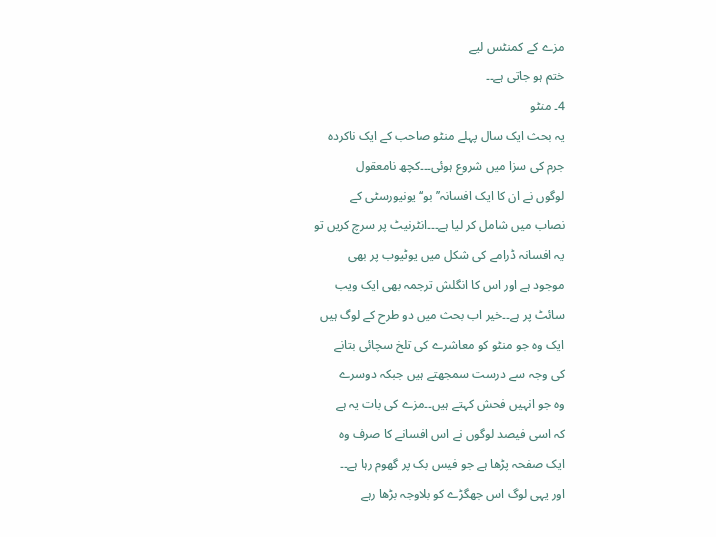مزے کے کمنٹس لیے
ختم ہو جاتی ہے۔۔
4۔ منٹو
یہ بحث ایک سال پہلے منٹو صاحب کے ایک ناکردہ
جرم کی سزا میں شروع ہوئی۔۔۔کچھ نامعقول
لوگوں نے ان کا ایک افسانہ’’بو‘‘ یونیورسٹی کے
نصاب میں شامل کر لیا ہے۔۔۔انٹرنیٹ پر سرچ کریں تو
یہ افسانہ ڈرامے کی شکل میں یوٹیوب پر بھی
موجود ہے اور اس کا انگلش ترجمہ بھی ایک ویب
سائٹ پر ہے۔۔خیر اب بحث میں دو طرح کے لوگ ہیں
ایک وہ جو منٹو کو معاشرے کی تلخ سچائی بتانے
کی وجہ سے درست سمجھتے ہیں جبکہ دوسرے
وہ جو انہیں فحش کہتے ہیں۔۔مزے کی بات یہ ہے
کہ اسی فیصد لوگوں نے اس افسانے کا صرف وہ
ایک صفحہ پڑھا ہے جو فیس بک پر گھوم رہا ہے۔۔
اور یہی لوگ اس جھگڑے کو بلاوجہ بڑھا رہے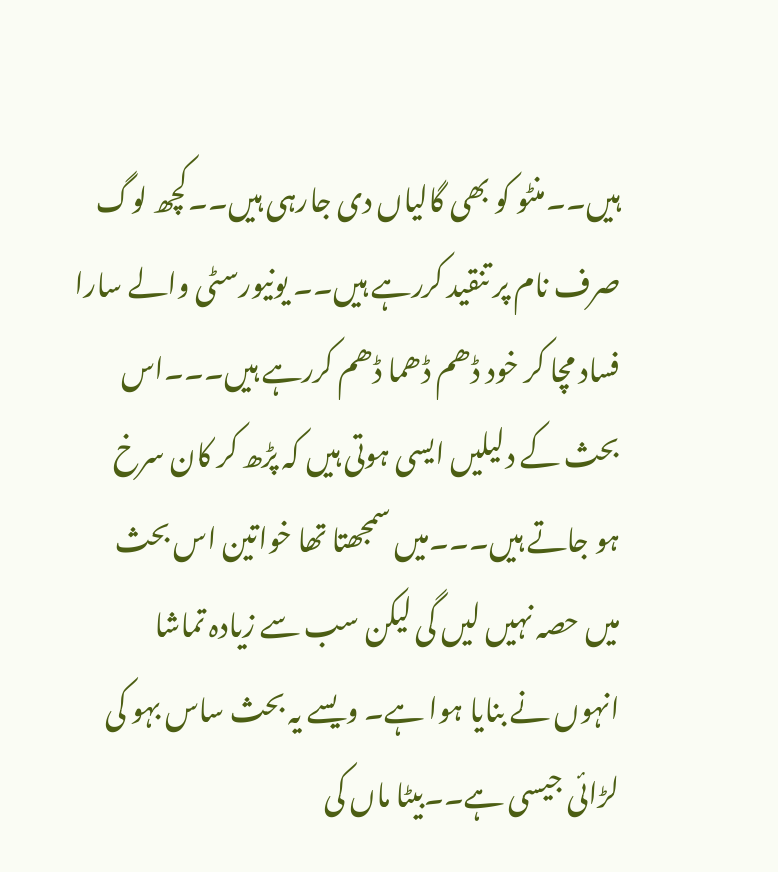ہیں۔۔منٹو کو بھی گالیاں دی جارہی ہیں۔۔کچھ لوگ
صرف نام پر تنقید کررہے ہیں۔۔ یونیورسٹی والے سارا
فساد مچا کر خود ڈھم ڈھما ڈھم کررہے ہیں۔۔۔اس
بحث کے دلیلیں ایسی ہوتی ہیں کہ پڑھ کر کان سرخ
ہو جاتے ہیں۔۔۔میں سمجھتا تھا خواتین اس بحث
میں حصہ نہیں لیں گی لیکن سب سے زیادہ تماشا
انہوں نے بنایا ہوا ہے۔ ویسے یہ بحث ساس بہو کی
لڑائی جیسی ہے۔۔بیٹا ماں کی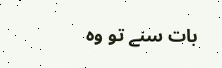بات سنے تو وہ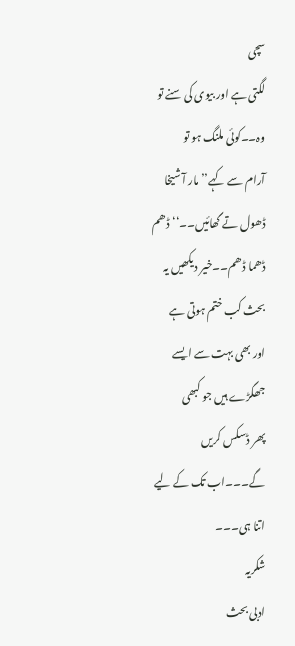سچی
لگتی ہے اور بیوی کی سنے تو وہ۔۔کوئی ملنگ ہو تو
آرام سے کہے’’مار آ شیخا ڈھول تے گھائیں۔۔‘‘ ڈھم
ڈھما ڈھم۔۔خیر دیکھیں یہ بحث کب ختم ہوتی ہے
اور بھی بہت سے ایسے جھگڑے ہیں جو کبھی
پھر ڈسکس کریں گے۔۔۔اب تک کے لیے اتنا ہی۔۔۔
شکریہ
ادبی بحث